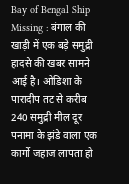Bay of Bengal Ship Missing : बंगाल की खाड़ी में एक बड़े समुद्री हादसे की खबर सामने आई है। ओडिशा के पारादीप तट से करीब 240 समुद्री मील दूर पनामा के झंडे वाला एक कार्गो जहाज लापता हो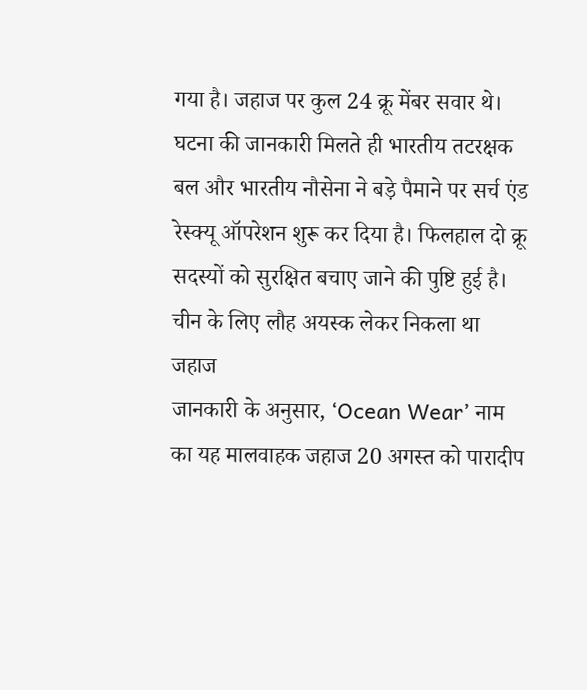गया है। जहाज पर कुल 24 क्रू मेंबर सवार थे। घटना की जानकारी मिलते ही भारतीय तटरक्षक बल और भारतीय नौसेना ने बड़े पैमाने पर सर्च एंड रेस्क्यू ऑपरेशन शुरू कर दिया है। फिलहाल दो क्रू सदस्यों को सुरक्षित बचाए जाने की पुष्टि हुई है।
चीन के लिए लौह अयस्क लेकर निकला था जहाज
जानकारी के अनुसार, ‘Ocean Wear’ नाम का यह मालवाहक जहाज 20 अगस्त को पारादीप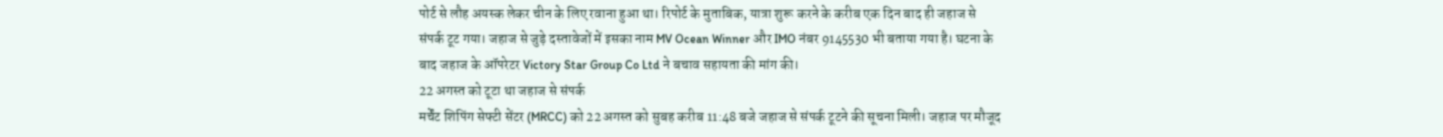पोर्ट से लौह अयस्क लेकर चीन के लिए रवाना हुआ था। रिपोर्ट के मुताबिक, यात्रा शुरू करने के करीब एक दिन बाद ही जहाज से संपर्क टूट गया। जहाज से जुड़े दस्तावेजों में इसका नाम MV Ocean Winner और IMO नंबर 9145530 भी बताया गया है। घटना के बाद जहाज के ऑपरेटर Victory Star Group Co Ltd ने बचाव सहायता की मांग की।
22 अगस्त को टूटा था जहाज से संपर्क
मर्चेंट शिपिंग सेफ्टी सेंटर (MRCC) को 22 अगस्त को सुबह करीब 11:48 बजे जहाज से संपर्क टूटने की सूचना मिली। जहाज पर मौजूद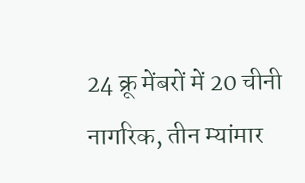24 क्रू मेंबरों में 20 चीनी नागरिक, तीन म्यांमार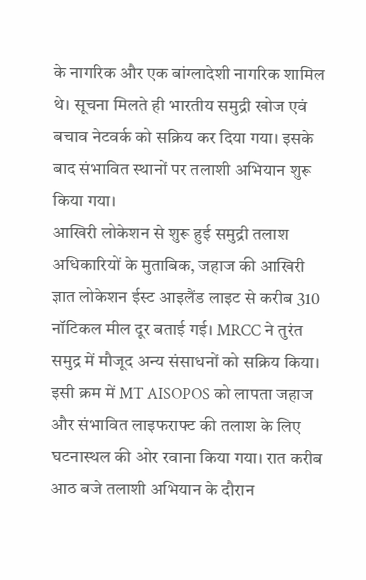के नागरिक और एक बांग्लादेशी नागरिक शामिल थे। सूचना मिलते ही भारतीय समुद्री खोज एवं बचाव नेटवर्क को सक्रिय कर दिया गया। इसके बाद संभावित स्थानों पर तलाशी अभियान शुरू किया गया।
आखिरी लोकेशन से शुरू हुई समुद्री तलाश
अधिकारियों के मुताबिक, जहाज की आखिरी ज्ञात लोकेशन ईस्ट आइलैंड लाइट से करीब 310 नॉटिकल मील दूर बताई गई। MRCC ने तुरंत समुद्र में मौजूद अन्य संसाधनों को सक्रिय किया। इसी क्रम में MT AISOPOS को लापता जहाज और संभावित लाइफराफ्ट की तलाश के लिए घटनास्थल की ओर रवाना किया गया। रात करीब आठ बजे तलाशी अभियान के दौरान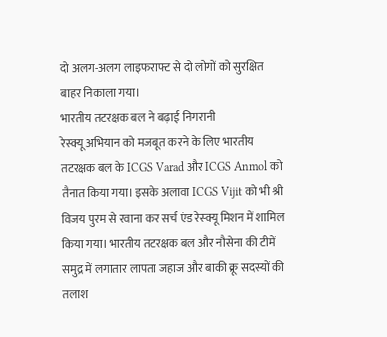दो अलग-अलग लाइफराफ्ट से दो लोगों को सुरक्षित बाहर निकाला गया।
भारतीय तटरक्षक बल ने बढ़ाई निगरानी
रेस्क्यू अभियान को मजबूत करने के लिए भारतीय तटरक्षक बल के ICGS Varad और ICGS Anmol को तैनात किया गया। इसके अलावा ICGS Vijit को भी श्री विजय पुरम से रवाना कर सर्च एंड रेस्क्यू मिशन में शामिल किया गया। भारतीय तटरक्षक बल और नौसेना की टीमें समुद्र में लगातार लापता जहाज और बाकी क्रू सदस्यों की तलाश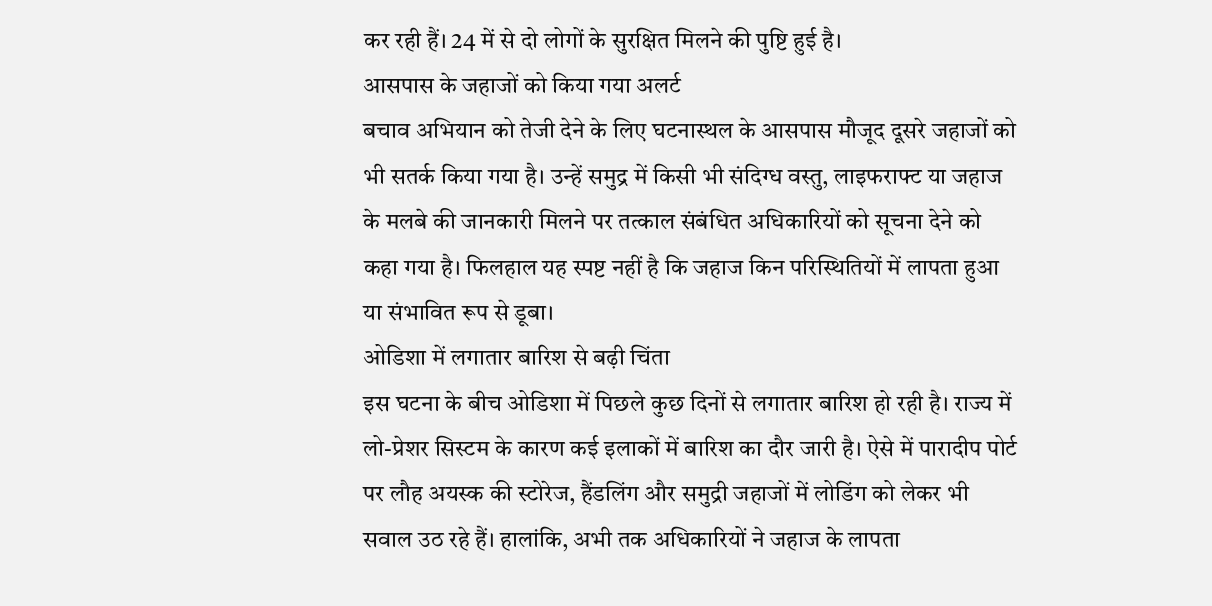कर रही हैं। 24 में से दो लोगों के सुरक्षित मिलने की पुष्टि हुई है।
आसपास के जहाजों को किया गया अलर्ट
बचाव अभियान को तेजी देने के लिए घटनास्थल के आसपास मौजूद दूसरे जहाजों को भी सतर्क किया गया है। उन्हें समुद्र में किसी भी संदिग्ध वस्तु, लाइफराफ्ट या जहाज के मलबे की जानकारी मिलने पर तत्काल संबंधित अधिकारियों को सूचना देने को कहा गया है। फिलहाल यह स्पष्ट नहीं है कि जहाज किन परिस्थितियों में लापता हुआ या संभावित रूप से डूबा।
ओडिशा में लगातार बारिश से बढ़ी चिंता
इस घटना के बीच ओडिशा में पिछले कुछ दिनों से लगातार बारिश हो रही है। राज्य में लो-प्रेशर सिस्टम के कारण कई इलाकों में बारिश का दौर जारी है। ऐसे में पारादीप पोर्ट पर लौह अयस्क की स्टोरेज, हैंडलिंग और समुद्री जहाजों में लोडिंग को लेकर भी सवाल उठ रहे हैं। हालांकि, अभी तक अधिकारियों ने जहाज के लापता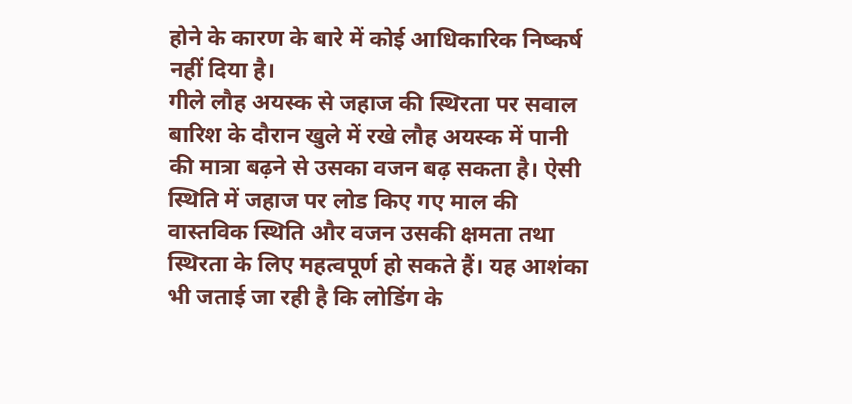होने के कारण के बारे में कोई आधिकारिक निष्कर्ष नहीं दिया है।
गीले लौह अयस्क से जहाज की स्थिरता पर सवाल
बारिश के दौरान खुले में रखे लौह अयस्क में पानी की मात्रा बढ़ने से उसका वजन बढ़ सकता है। ऐसी स्थिति में जहाज पर लोड किए गए माल की वास्तविक स्थिति और वजन उसकी क्षमता तथा स्थिरता के लिए महत्वपूर्ण हो सकते हैं। यह आशंका भी जताई जा रही है कि लोडिंग के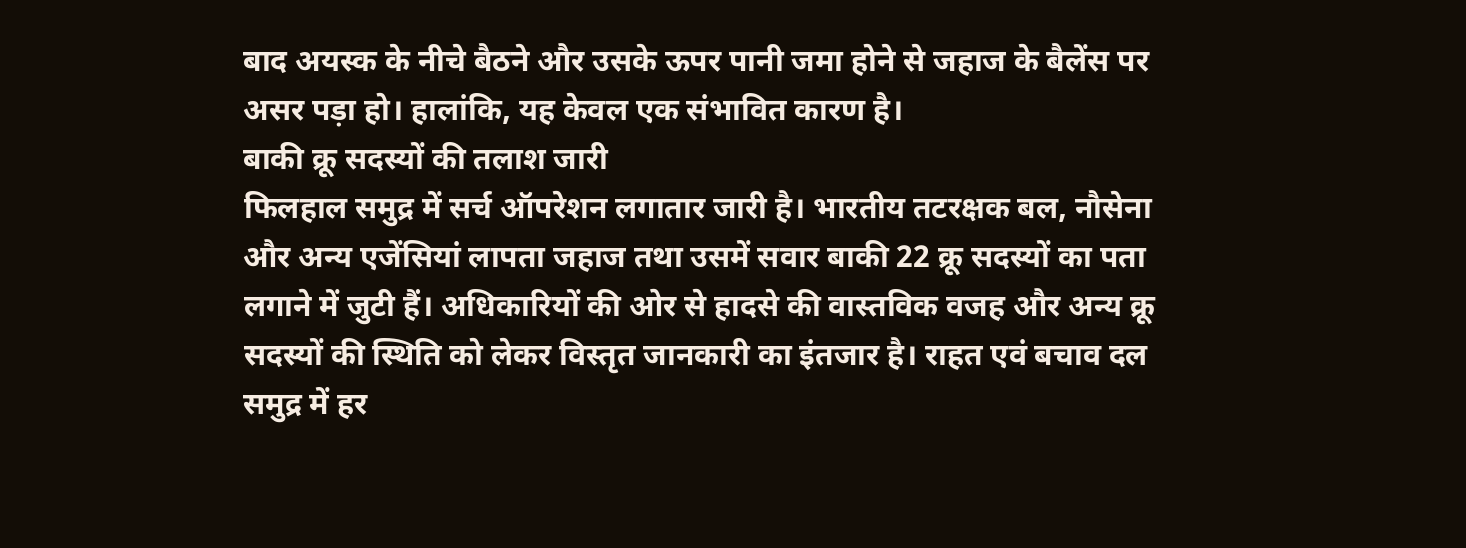बाद अयस्क के नीचे बैठने और उसके ऊपर पानी जमा होने से जहाज के बैलेंस पर असर पड़ा हो। हालांकि, यह केवल एक संभावित कारण है।
बाकी क्रू सदस्यों की तलाश जारी
फिलहाल समुद्र में सर्च ऑपरेशन लगातार जारी है। भारतीय तटरक्षक बल, नौसेना और अन्य एजेंसियां लापता जहाज तथा उसमें सवार बाकी 22 क्रू सदस्यों का पता लगाने में जुटी हैं। अधिकारियों की ओर से हादसे की वास्तविक वजह और अन्य क्रू सदस्यों की स्थिति को लेकर विस्तृत जानकारी का इंतजार है। राहत एवं बचाव दल समुद्र में हर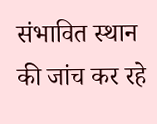संभावित स्थान की जांच कर रहे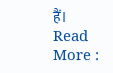हैं।
Read More :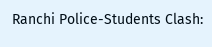Ranchi Police-Students Clash: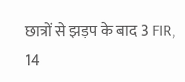छात्रों से झड़प के बाद 3 FIR, 14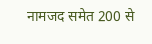नामजद समेत 200 से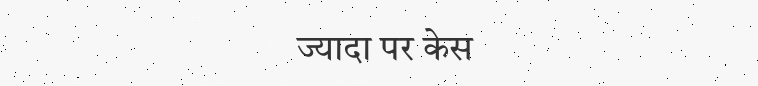ज्यादा पर केस